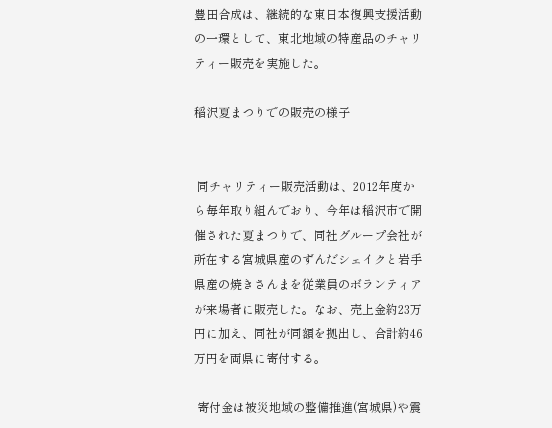豊田合成は、継続的な東日本復興支援活動の一環として、東北地域の特産品のチャリティー販売を実施した。

稲沢夏まつりでの販売の様子


 同チャリティー販売活動は、2012年度から毎年取り組んでおり、今年は稲沢市で開催された夏まつりで、同社グループ会社が所在する宮城県産のずんだシェイクと岩手県産の焼きさんまを従業員のボランティアが来場者に販売した。なお、売上金約23万円に加え、同社が同額を拠出し、合計約46万円を両県に寄付する。

 寄付金は被災地域の整備推進(宮城県)や震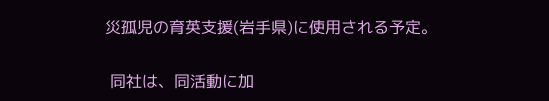災孤児の育英支援(岩手県)に使用される予定。

 同社は、同活動に加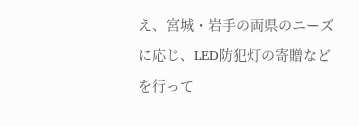え、宮城・岩手の両県のニーズに応じ、LED防犯灯の寄贈などを行って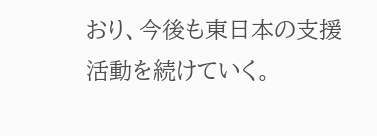おり、今後も東日本の支援活動を続けていく。